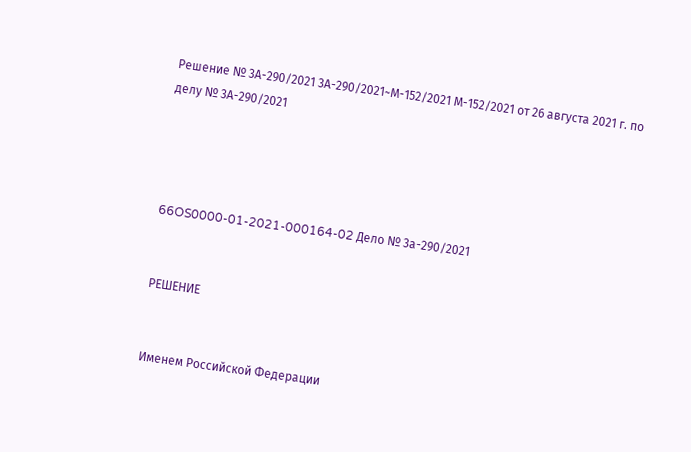Решение № 3А-290/2021 3А-290/2021~М-152/2021 М-152/2021 от 26 августа 2021 г. по делу № 3А-290/2021




66OS0000-01-2021-000164-02 Дело № 3а-290/2021


РЕШЕНИЕ


Именем Российской Федерации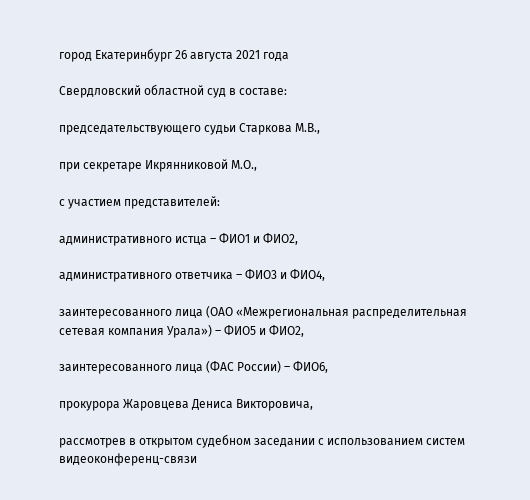город Екатеринбург 26 августа 2021 года

Свердловский областной суд в составе:

председательствующего судьи Старкова М.В.,

при секретаре Икрянниковой М.О.,

с участием представителей:

административного истца – ФИО1 и ФИО2,

административного ответчика – ФИО3 и ФИО4,

заинтересованного лица (ОАО «Межрегиональная распределительная сетевая компания Урала») – ФИО5 и ФИО2,

заинтересованного лица (ФАС России) – ФИО6,

прокурора Жаровцева Дениса Викторовича,

рассмотрев в открытом судебном заседании с использованием систем видеоконференц-связи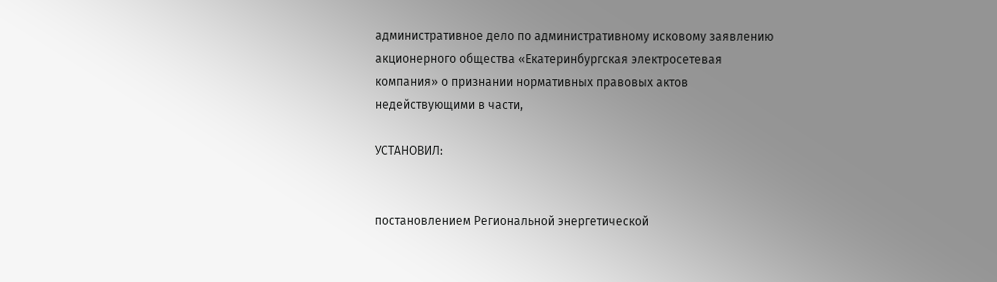административное дело по административному исковому заявлению акционерного общества «Екатеринбургская электросетевая компания» о признании нормативных правовых актов недействующими в части,

УСТАНОВИЛ:


постановлением Региональной энергетической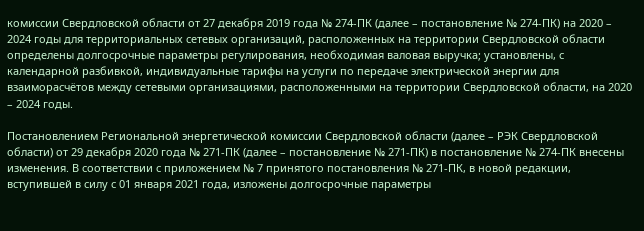комиссии Свердловской области от 27 декабря 2019 года № 274-ПК (далее – постановление № 274-ПК) на 2020 – 2024 годы для территориальных сетевых организаций, расположенных на территории Свердловской области определены долгосрочные параметры регулирования, необходимая валовая выручка; установлены, с календарной разбивкой, индивидуальные тарифы на услуги по передаче электрической энергии для взаиморасчётов между сетевыми организациями, расположенными на территории Свердловской области, на 2020 – 2024 годы.

Постановлением Региональной энергетической комиссии Свердловской области (далее – РЭК Свердловской области) от 29 декабря 2020 года № 271-ПК (далее – постановление № 271-ПК) в постановление № 274-ПК внесены изменения. В соответствии с приложением № 7 принятого постановления № 271-ПК, в новой редакции, вступившей в силу с 01 января 2021 года, изложены долгосрочные параметры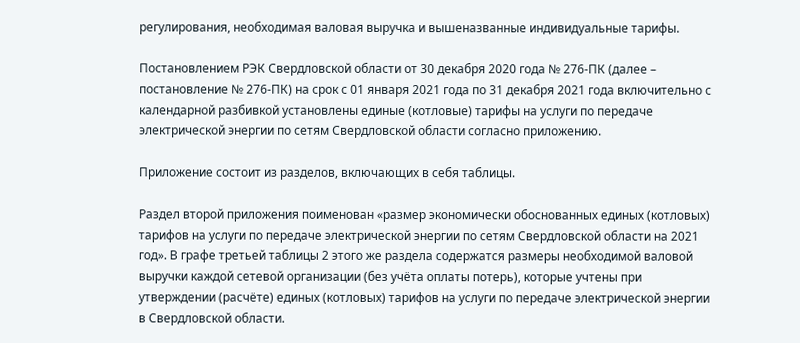регулирования, необходимая валовая выручка и вышеназванные индивидуальные тарифы.

Постановлением РЭК Свердловской области от 30 декабря 2020 года № 276-ПК (далее – постановление № 276-ПК) на срок с 01 января 2021 года по 31 декабря 2021 года включительно с календарной разбивкой установлены единые (котловые) тарифы на услуги по передаче электрической энергии по сетям Свердловской области согласно приложению.

Приложение состоит из разделов, включающих в себя таблицы.

Раздел второй приложения поименован «размер экономически обоснованных единых (котловых) тарифов на услуги по передаче электрической энергии по сетям Свердловской области на 2021 год». В графе третьей таблицы 2 этого же раздела содержатся размеры необходимой валовой выручки каждой сетевой организации (без учёта оплаты потерь), которые учтены при утверждении (расчёте) единых (котловых) тарифов на услуги по передаче электрической энергии в Свердловской области.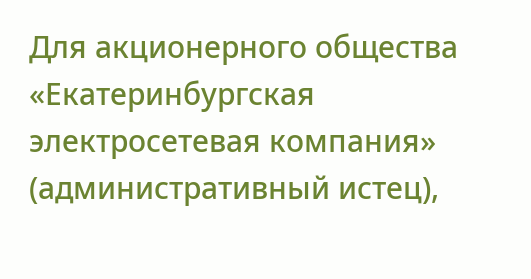Для акционерного общества «Екатеринбургская электросетевая компания» (административный истец),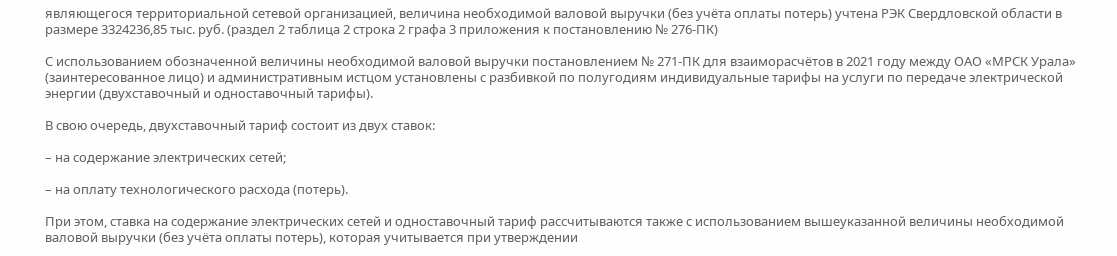являющегося территориальной сетевой организацией, величина необходимой валовой выручки (без учёта оплаты потерь) учтена РЭК Свердловской области в размере 3324236,85 тыс. руб. (раздел 2 таблица 2 строка 2 графа 3 приложения к постановлению № 276-ПК)

С использованием обозначенной величины необходимой валовой выручки постановлением № 271-ПК для взаиморасчётов в 2021 году между ОАО «МРСК Урала» (заинтересованное лицо) и административным истцом установлены с разбивкой по полугодиям индивидуальные тарифы на услуги по передаче электрической энергии (двухставочный и одноставочный тарифы).

В свою очередь, двухставочный тариф состоит из двух ставок:

– на содержание электрических сетей;

– на оплату технологического расхода (потерь).

При этом, ставка на содержание электрических сетей и одноставочный тариф рассчитываются также с использованием вышеуказанной величины необходимой валовой выручки (без учёта оплаты потерь), которая учитывается при утверждении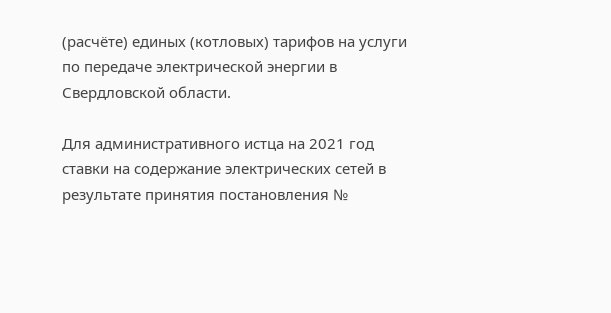(расчёте) единых (котловых) тарифов на услуги по передаче электрической энергии в Свердловской области.

Для административного истца на 2021 год ставки на содержание электрических сетей в результате принятия постановления №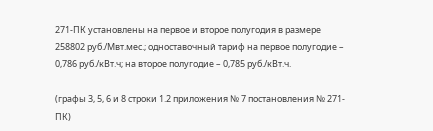271-ПК установлены на первое и второе полугодия в размере 258802 руб./Мвт.мес.; одноставочный тариф на первое полугодие – 0,786 руб./кВт.ч; на второе полугодие – 0,785 руб./кВт.ч.

(графы 3, 5, 6 и 8 строки 1.2 приложения № 7 постановления № 271-ПК)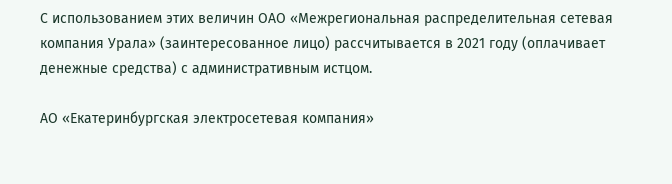С использованием этих величин ОАО «Межрегиональная распределительная сетевая компания Урала» (заинтересованное лицо) рассчитывается в 2021 году (оплачивает денежные средства) с административным истцом.

АО «Екатеринбургская электросетевая компания»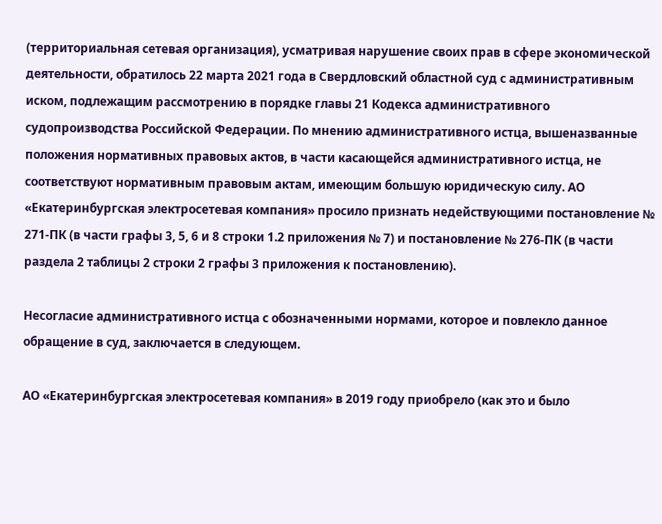(территориальная сетевая организация), усматривая нарушение своих прав в сфере экономической деятельности, обратилось 22 марта 2021 года в Свердловский областной суд с административным иском, подлежащим рассмотрению в порядке главы 21 Кодекса административного судопроизводства Российской Федерации. По мнению административного истца, вышеназванные положения нормативных правовых актов, в части касающейся административного истца, не соответствуют нормативным правовым актам, имеющим большую юридическую силу. АО «Екатеринбургская электросетевая компания» просило признать недействующими постановление № 271-ПК (в части графы 3, 5, 6 и 8 строки 1.2 приложения № 7) и постановление № 276-ПК (в части раздела 2 таблицы 2 строки 2 графы 3 приложения к постановлению).

Несогласие административного истца с обозначенными нормами, которое и повлекло данное обращение в суд, заключается в следующем.

АО «Екатеринбургская электросетевая компания» в 2019 году приобрело (как это и было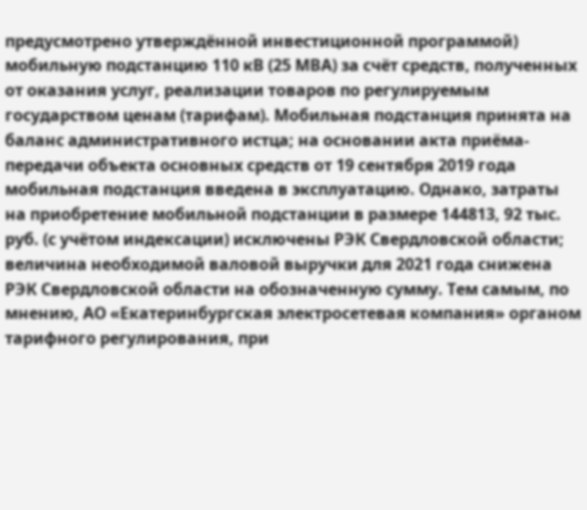предусмотрено утверждённой инвестиционной программой) мобильную подстанцию 110 кВ (25 МВА) за счёт средств, полученных от оказания услуг, реализации товаров по регулируемым государством ценам (тарифам). Мобильная подстанция принята на баланс административного истца; на основании акта приёма-передачи объекта основных средств от 19 сентября 2019 года мобильная подстанция введена в эксплуатацию. Однако, затраты на приобретение мобильной подстанции в размере 144813, 92 тыс. руб. (с учётом индексации) исключены РЭК Свердловской области; величина необходимой валовой выручки для 2021 года снижена РЭК Свердловской области на обозначенную сумму. Тем самым, по мнению, АО «Екатеринбургская электросетевая компания» органом тарифного регулирования, при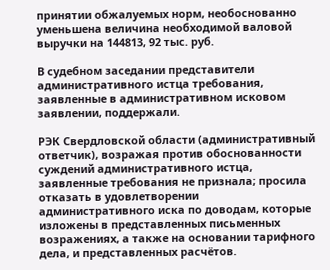принятии обжалуемых норм, необоснованно уменьшена величина необходимой валовой выручки на 144813, 92 тыс. руб.

В судебном заседании представители административного истца требования, заявленные в административном исковом заявлении, поддержали.

РЭК Свердловской области (административный ответчик), возражая против обоснованности суждений административного истца, заявленные требования не признала; просила отказать в удовлетворении административного иска по доводам, которые изложены в представленных письменных возражениях, а также на основании тарифного дела, и представленных расчётов.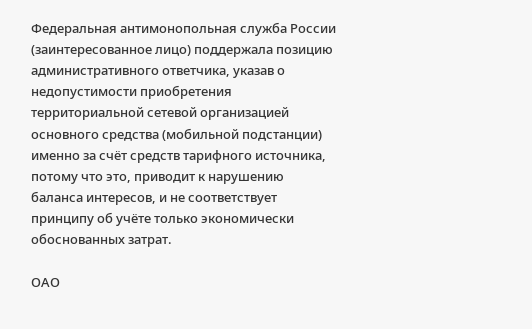Федеральная антимонопольная служба России (заинтересованное лицо) поддержала позицию административного ответчика, указав о недопустимости приобретения территориальной сетевой организацией основного средства (мобильной подстанции) именно за счёт средств тарифного источника, потому что это, приводит к нарушению баланса интересов, и не соответствует принципу об учёте только экономически обоснованных затрат.

ОАО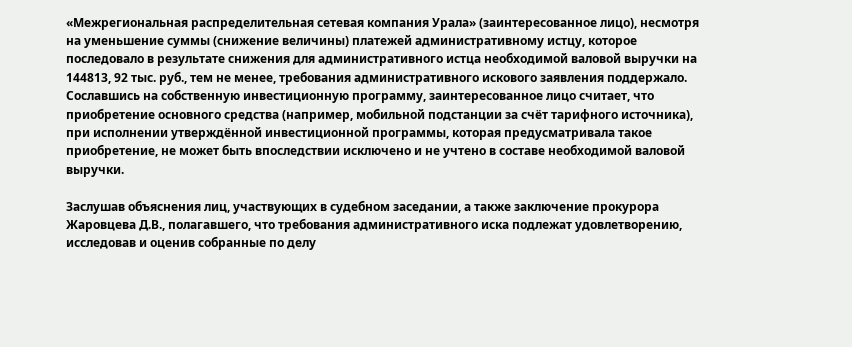«Межрегиональная распределительная сетевая компания Урала» (заинтересованное лицо), несмотря на уменьшение суммы (снижение величины) платежей административному истцу, которое последовало в результате снижения для административного истца необходимой валовой выручки на 144813, 92 тыс. руб., тем не менее, требования административного искового заявления поддержало. Сославшись на собственную инвестиционную программу, заинтересованное лицо считает, что приобретение основного средства (например, мобильной подстанции за счёт тарифного источника), при исполнении утверждённой инвестиционной программы, которая предусматривала такое приобретение, не может быть впоследствии исключено и не учтено в составе необходимой валовой выручки.

Заслушав объяснения лиц, участвующих в судебном заседании, а также заключение прокурора Жаровцева Д.В., полагавшего, что требования административного иска подлежат удовлетворению, исследовав и оценив собранные по делу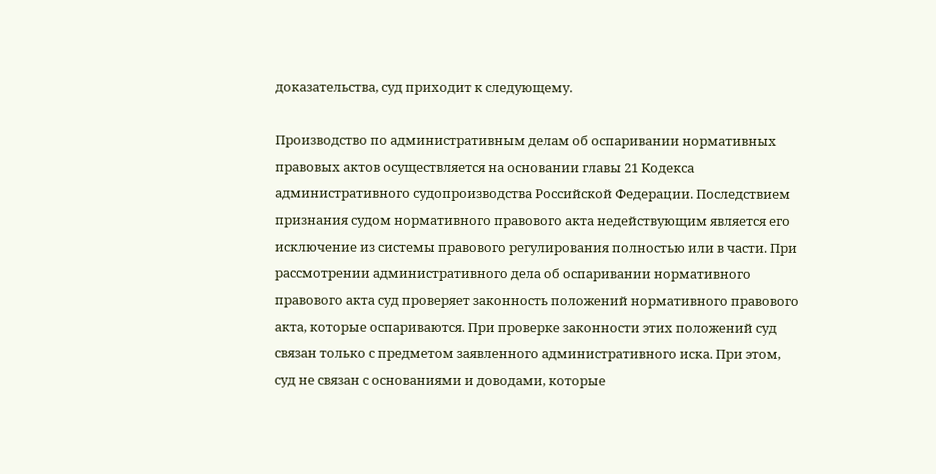доказательства, суд приходит к следующему.

Производство по административным делам об оспаривании нормативных правовых актов осуществляется на основании главы 21 Кодекса административного судопроизводства Российской Федерации. Последствием признания судом нормативного правового акта недействующим является его исключение из системы правового регулирования полностью или в части. При рассмотрении административного дела об оспаривании нормативного правового акта суд проверяет законность положений нормативного правового акта, которые оспариваются. При проверке законности этих положений суд связан только с предметом заявленного административного иска. При этом, суд не связан с основаниями и доводами, которые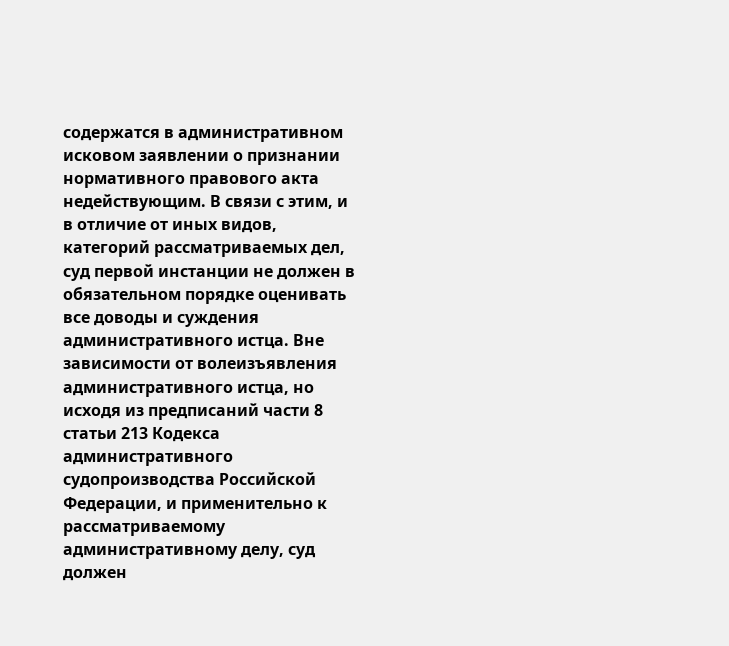содержатся в административном исковом заявлении о признании нормативного правового акта недействующим. В связи с этим, и в отличие от иных видов, категорий рассматриваемых дел, суд первой инстанции не должен в обязательном порядке оценивать все доводы и суждения административного истца. Вне зависимости от волеизъявления административного истца, но исходя из предписаний части 8 статьи 213 Кодекса административного судопроизводства Российской Федерации, и применительно к рассматриваемому административному делу, суд должен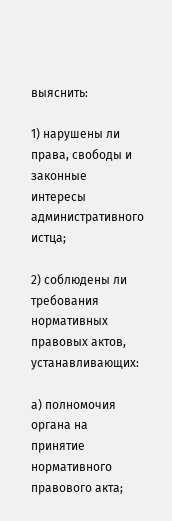выяснить:

1) нарушены ли права, свободы и законные интересы административного истца;

2) соблюдены ли требования нормативных правовых актов, устанавливающих:

а) полномочия органа на принятие нормативного правового акта;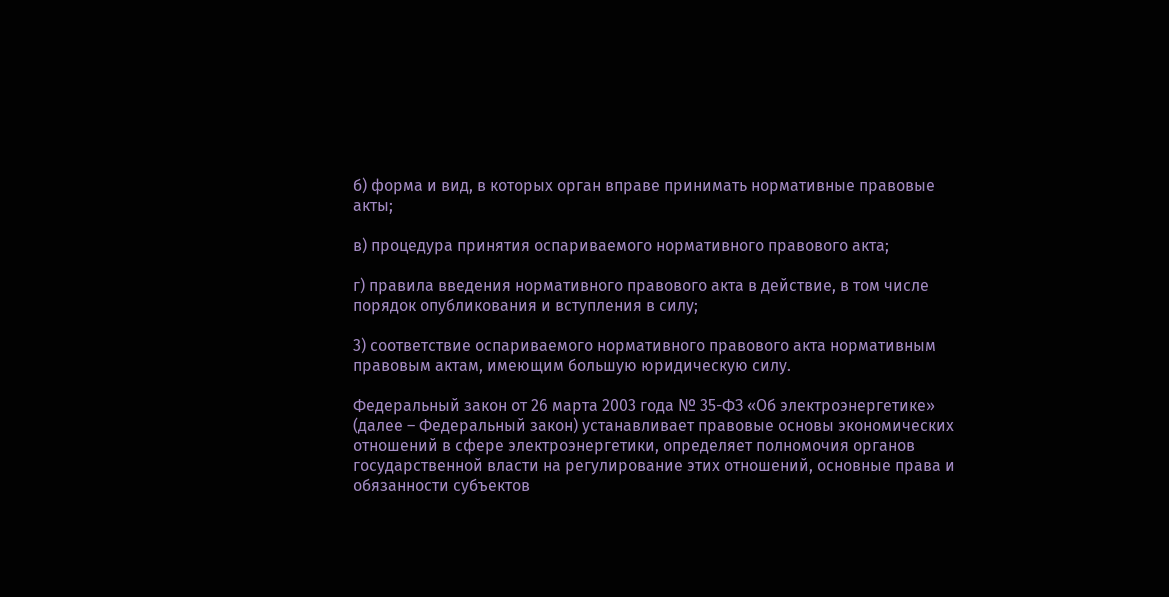б) форма и вид, в которых орган вправе принимать нормативные правовые акты;

в) процедура принятия оспариваемого нормативного правового акта;

г) правила введения нормативного правового акта в действие, в том числе порядок опубликования и вступления в силу;

3) соответствие оспариваемого нормативного правового акта нормативным правовым актам, имеющим большую юридическую силу.

Федеральный закон от 26 марта 2003 года № 35-ФЗ «Об электроэнергетике» (далее – Федеральный закон) устанавливает правовые основы экономических отношений в сфере электроэнергетики, определяет полномочия органов государственной власти на регулирование этих отношений, основные права и обязанности субъектов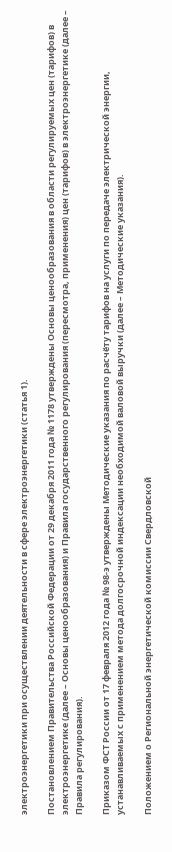электроэнергетики при осуществлении деятельности в сфере электроэнергетики (статья 1).

Постановлением Правительства Российской Федерации от 29 декабря 2011 года № 1178 утверждены Основы ценообразования в области регулируемых цен (тарифов) в электроэнергетике (далее – Основы ценообразования) и Правила государственного регулирования (пересмотра, применения) цен (тарифов) в электроэнергетике (далее – Правила регулирования).

Приказом ФСТ России от 17 февраля 2012 года № 98-э утверждены Методические указания по расчёту тарифов на услуги по передаче электрической энергии, устанавливаемых с применением метода долгосрочной индексации необходимой валовой выручки (далее – Методические указания).

Положением о Региональной энергетической комиссии Свердловской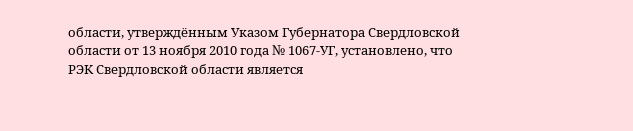области, утверждённым Указом Губернатора Свердловской области от 13 ноября 2010 года № 1067-УГ, установлено, что РЭК Свердловской области является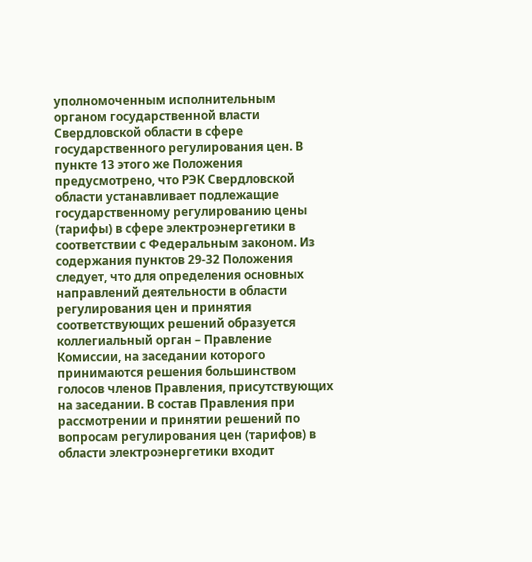уполномоченным исполнительным органом государственной власти Свердловской области в сфере государственного регулирования цен. В пункте 13 этого же Положения предусмотрено, что РЭК Свердловской области устанавливает подлежащие государственному регулированию цены (тарифы) в сфере электроэнергетики в соответствии с Федеральным законом. Из содержания пунктов 29-32 Положения следует, что для определения основных направлений деятельности в области регулирования цен и принятия соответствующих решений образуется коллегиальный орган – Правление Комиссии, на заседании которого принимаются решения большинством голосов членов Правления, присутствующих на заседании. В состав Правления при рассмотрении и принятии решений по вопросам регулирования цен (тарифов) в области электроэнергетики входит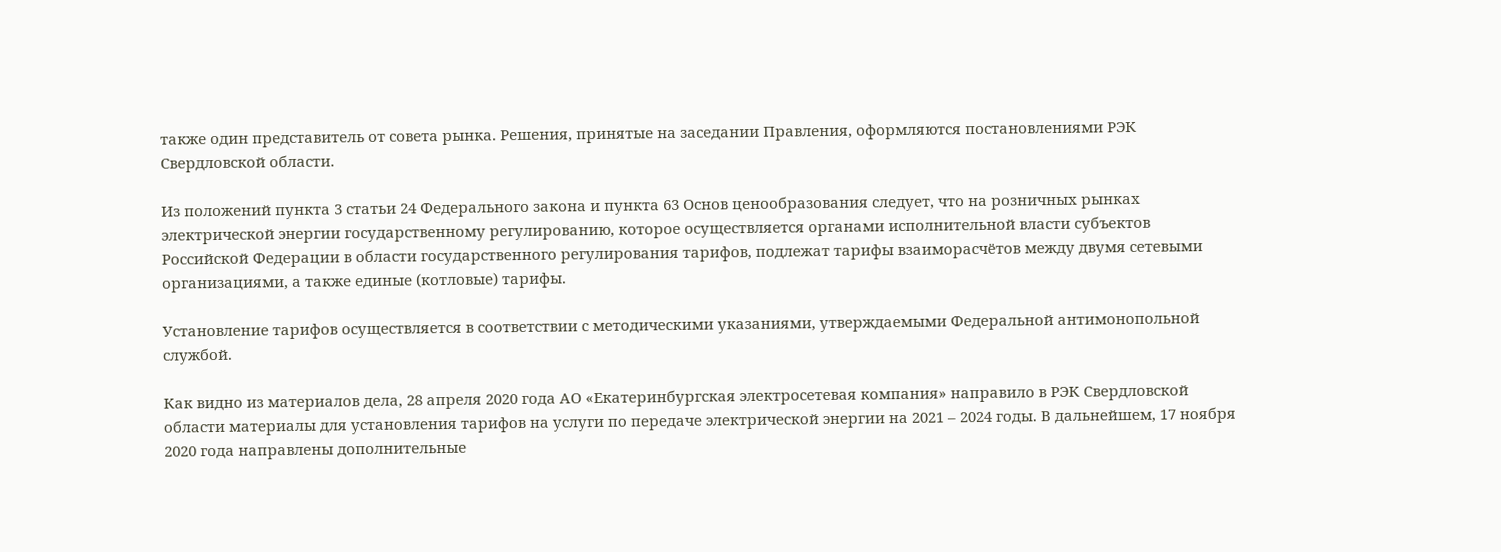также один представитель от совета рынка. Решения, принятые на заседании Правления, оформляются постановлениями РЭК Свердловской области.

Из положений пункта 3 статьи 24 Федерального закона и пункта 63 Основ ценообразования следует, что на розничных рынках электрической энергии государственному регулированию, которое осуществляется органами исполнительной власти субъектов Российской Федерации в области государственного регулирования тарифов, подлежат тарифы взаиморасчётов между двумя сетевыми организациями, а также единые (котловые) тарифы.

Установление тарифов осуществляется в соответствии с методическими указаниями, утверждаемыми Федеральной антимонопольной службой.

Как видно из материалов дела, 28 апреля 2020 года АО «Екатеринбургская электросетевая компания» направило в РЭК Свердловской области материалы для установления тарифов на услуги по передаче электрической энергии на 2021 – 2024 годы. В дальнейшем, 17 ноября 2020 года направлены дополнительные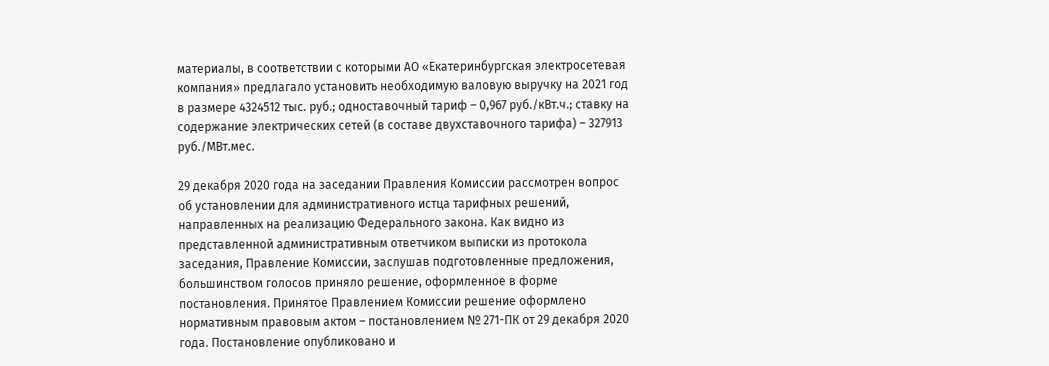материалы, в соответствии с которыми АО «Екатеринбургская электросетевая компания» предлагало установить необходимую валовую выручку на 2021 год в размере 4324512 тыс. руб.; одноставочный тариф – 0,967 руб./кВт.ч.; ставку на содержание электрических сетей (в составе двухставочного тарифа) – 327913 руб./МВт.мес.

29 декабря 2020 года на заседании Правления Комиссии рассмотрен вопрос об установлении для административного истца тарифных решений, направленных на реализацию Федерального закона. Как видно из представленной административным ответчиком выписки из протокола заседания, Правление Комиссии, заслушав подготовленные предложения, большинством голосов приняло решение, оформленное в форме постановления. Принятое Правлением Комиссии решение оформлено нормативным правовым актом – постановлением № 271-ПК от 29 декабря 2020 года. Постановление опубликовано и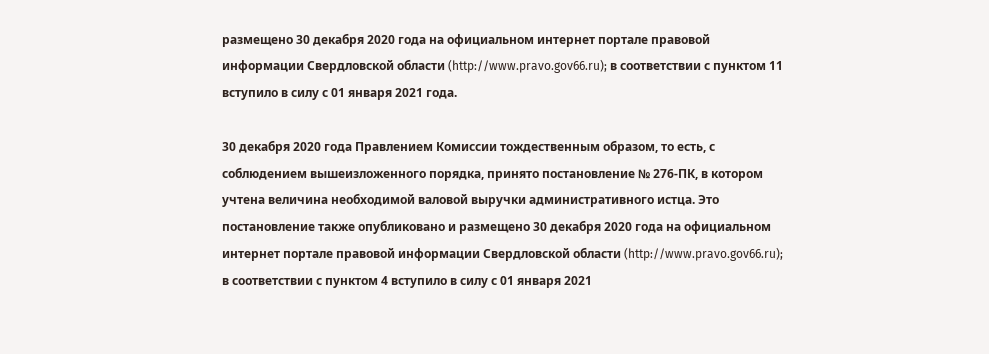размещено 30 декабря 2020 года на официальном интернет портале правовой информации Свердловской области (http://www.pravo.gov66.ru); в соответствии с пунктом 11 вступило в силу с 01 января 2021 года.

30 декабря 2020 года Правлением Комиссии тождественным образом, то есть, с соблюдением вышеизложенного порядка, принято постановление № 276-ПК, в котором учтена величина необходимой валовой выручки административного истца. Это постановление также опубликовано и размещено 30 декабря 2020 года на официальном интернет портале правовой информации Свердловской области (http://www.pravo.gov66.ru); в соответствии с пунктом 4 вступило в силу с 01 января 2021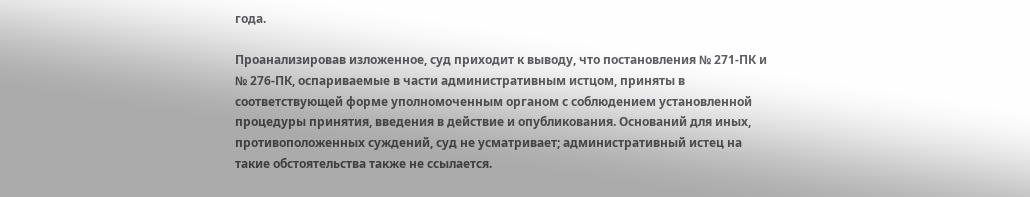года.

Проанализировав изложенное, суд приходит к выводу, что постановления № 271-ПК и № 276-ПК, оспариваемые в части административным истцом, приняты в соответствующей форме уполномоченным органом с соблюдением установленной процедуры принятия, введения в действие и опубликования. Оснований для иных, противоположенных суждений, суд не усматривает; административный истец на такие обстоятельства также не ссылается.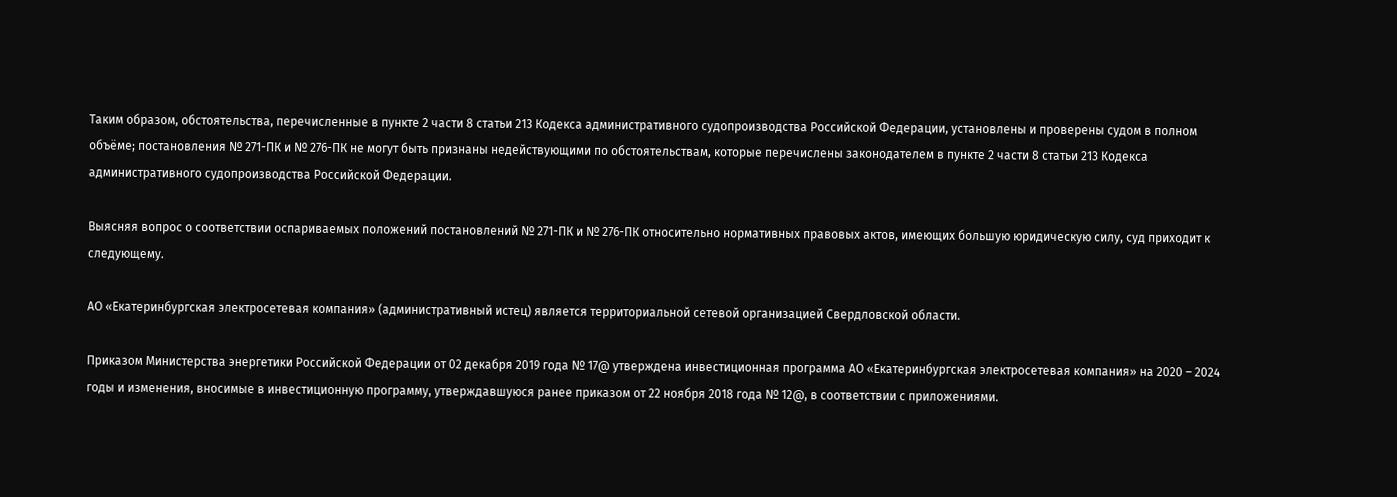Таким образом, обстоятельства, перечисленные в пункте 2 части 8 статьи 213 Кодекса административного судопроизводства Российской Федерации, установлены и проверены судом в полном объёме; постановления № 271-ПК и № 276-ПК не могут быть признаны недействующими по обстоятельствам, которые перечислены законодателем в пункте 2 части 8 статьи 213 Кодекса административного судопроизводства Российской Федерации.

Выясняя вопрос о соответствии оспариваемых положений постановлений № 271-ПК и № 276-ПК относительно нормативных правовых актов, имеющих большую юридическую силу, суд приходит к следующему.

АО «Екатеринбургская электросетевая компания» (административный истец) является территориальной сетевой организацией Свердловской области.

Приказом Министерства энергетики Российской Федерации от 02 декабря 2019 года № 17@ утверждена инвестиционная программа АО «Екатеринбургская электросетевая компания» на 2020 – 2024 годы и изменения, вносимые в инвестиционную программу, утверждавшуюся ранее приказом от 22 ноября 2018 года № 12@, в соответствии с приложениями.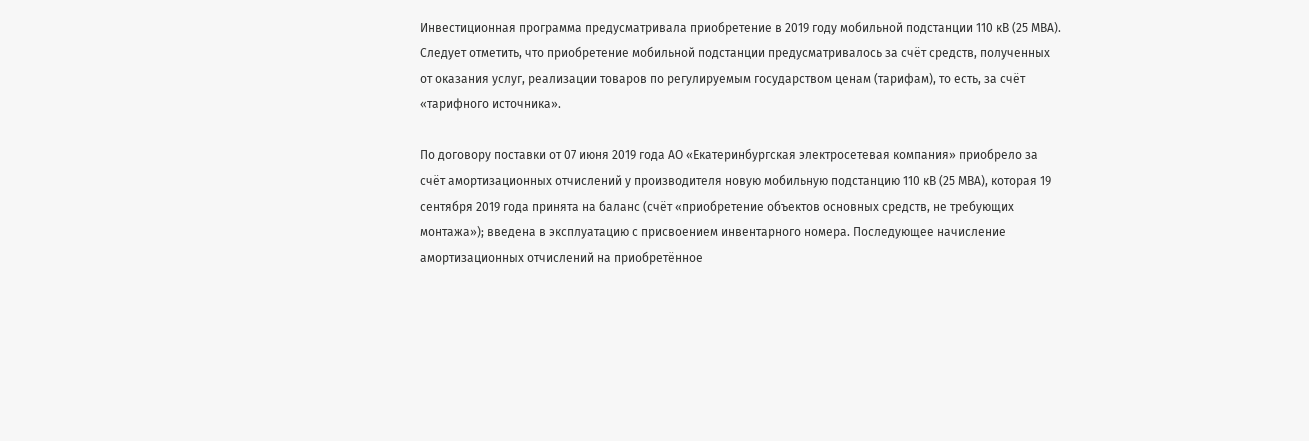Инвестиционная программа предусматривала приобретение в 2019 году мобильной подстанции 110 кВ (25 МВА). Следует отметить, что приобретение мобильной подстанции предусматривалось за счёт средств, полученных от оказания услуг, реализации товаров по регулируемым государством ценам (тарифам), то есть, за счёт «тарифного источника».

По договору поставки от 07 июня 2019 года АО «Екатеринбургская электросетевая компания» приобрело за счёт амортизационных отчислений у производителя новую мобильную подстанцию 110 кВ (25 МВА), которая 19 сентября 2019 года принята на баланс (счёт «приобретение объектов основных средств, не требующих монтажа»); введена в эксплуатацию с присвоением инвентарного номера. Последующее начисление амортизационных отчислений на приобретённое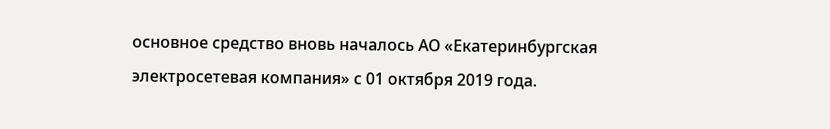основное средство вновь началось АО «Екатеринбургская электросетевая компания» с 01 октября 2019 года.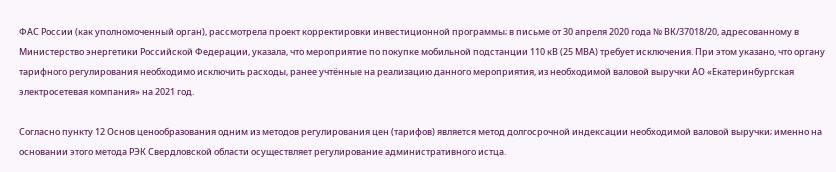ФАС России (как уполномоченный орган), рассмотрела проект корректировки инвестиционной программы; в письме от 30 апреля 2020 года № ВК/37018/20, адресованному в Министерство энергетики Российской Федерации, указала, что мероприятие по покупке мобильной подстанции 110 кВ (25 МВА) требует исключения. При этом указано, что органу тарифного регулирования необходимо исключить расходы, ранее учтённые на реализацию данного мероприятия, из необходимой валовой выручки АО «Екатеринбургская электросетевая компания» на 2021 год.

Согласно пункту 12 Основ ценообразования одним из методов регулирования цен (тарифов) является метод долгосрочной индексации необходимой валовой выручки; именно на основании этого метода РЭК Свердловской области осуществляет регулирование административного истца.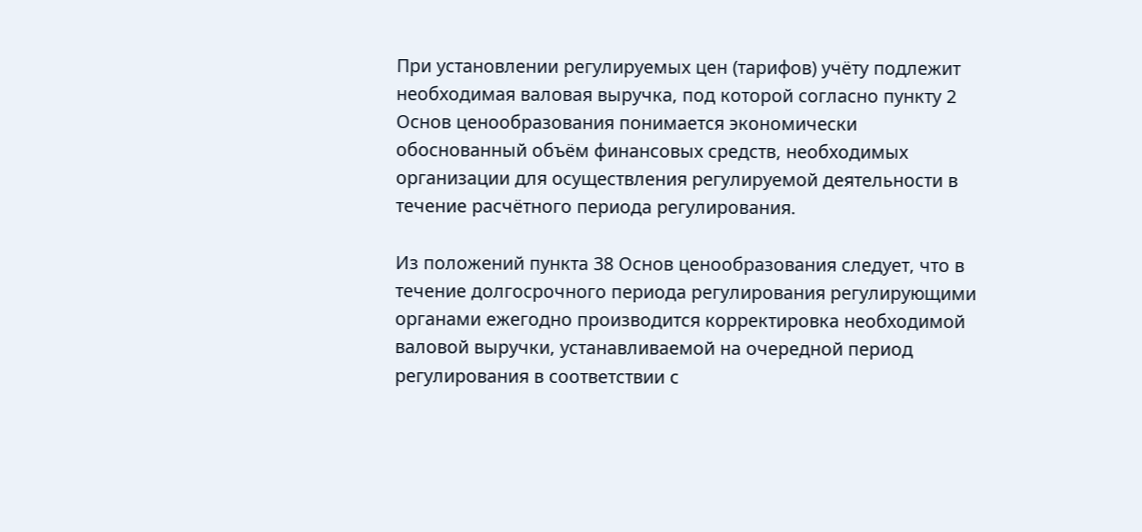При установлении регулируемых цен (тарифов) учёту подлежит необходимая валовая выручка, под которой согласно пункту 2 Основ ценообразования понимается экономически обоснованный объём финансовых средств, необходимых организации для осуществления регулируемой деятельности в течение расчётного периода регулирования.

Из положений пункта 38 Основ ценообразования следует, что в течение долгосрочного периода регулирования регулирующими органами ежегодно производится корректировка необходимой валовой выручки, устанавливаемой на очередной период регулирования в соответствии с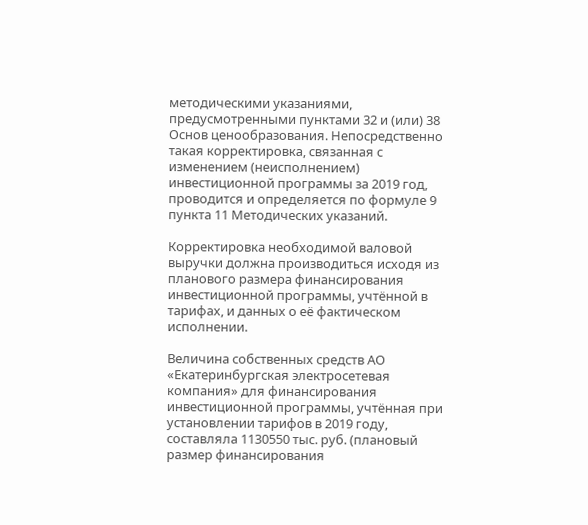методическими указаниями, предусмотренными пунктами 32 и (или) 38 Основ ценообразования. Непосредственно такая корректировка, связанная с изменением (неисполнением) инвестиционной программы за 2019 год, проводится и определяется по формуле 9 пункта 11 Методических указаний.

Корректировка необходимой валовой выручки должна производиться исходя из планового размера финансирования инвестиционной программы, учтённой в тарифах, и данных о её фактическом исполнении.

Величина собственных средств АО «Екатеринбургская электросетевая компания» для финансирования инвестиционной программы, учтённая при установлении тарифов в 2019 году, составляла 1130550 тыс. руб. (плановый размер финансирования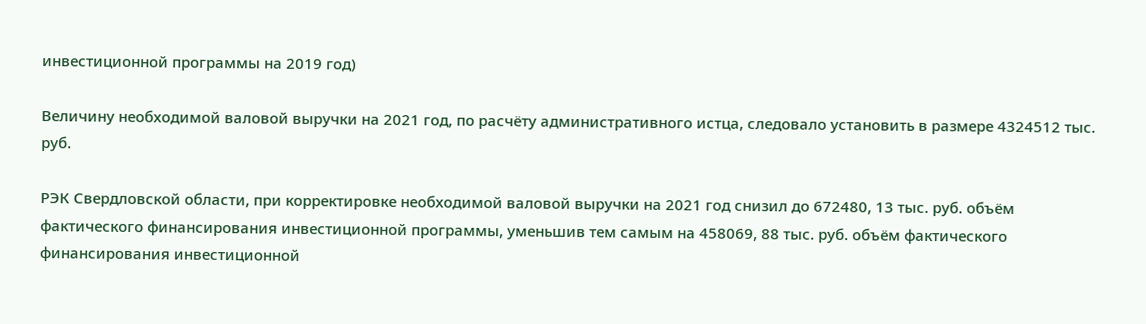инвестиционной программы на 2019 год)

Величину необходимой валовой выручки на 2021 год, по расчёту административного истца, следовало установить в размере 4324512 тыс. руб.

РЭК Свердловской области, при корректировке необходимой валовой выручки на 2021 год снизил до 672480, 13 тыс. руб. объём фактического финансирования инвестиционной программы, уменьшив тем самым на 458069, 88 тыс. руб. объём фактического финансирования инвестиционной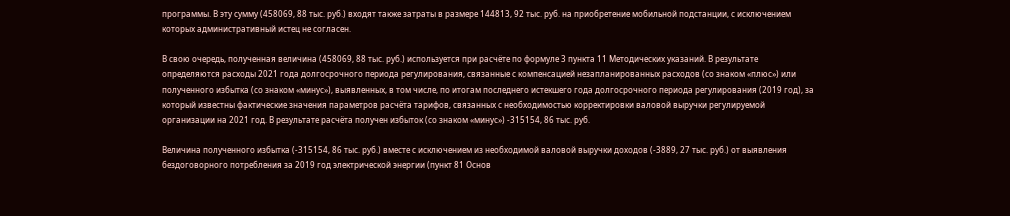программы. В эту сумму (458069, 88 тыс. руб.) входят также затраты в размере 144813, 92 тыс. руб. на приобретение мобильной подстанции, с исключением которых административный истец не согласен.

В свою очередь, полученная величина (458069, 88 тыс. руб.) используется при расчёте по формуле 3 пункта 11 Методических указаний. В результате определяются расходы 2021 года долгосрочного периода регулирования, связанные с компенсацией незапланированных расходов (со знаком «плюс») или полученного избытка (со знаком «минус»), выявленных, в том числе, по итогам последнего истекшего года долгосрочного периода регулирования (2019 год), за который известны фактические значения параметров расчёта тарифов, связанных с необходимостью корректировки валовой выручки регулируемой организации на 2021 год. В результате расчёта получен избыток (со знаком «минус») -315154, 86 тыс. руб.

Величина полученного избытка (-315154, 86 тыс. руб.) вместе с исключением из необходимой валовой выручки доходов (-3889, 27 тыс. руб.) от выявления бездоговорного потребления за 2019 год электрической энергии (пункт 81 Основ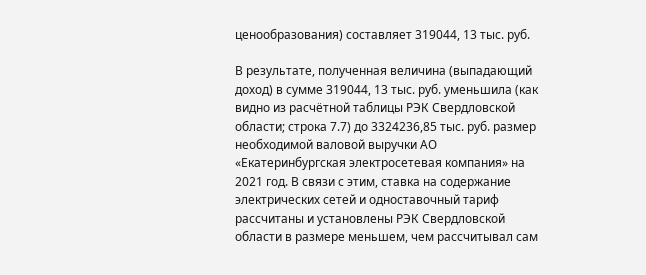ценообразования) составляет 319044, 13 тыс. руб.

В результате, полученная величина (выпадающий доход) в сумме 319044, 13 тыс. руб. уменьшила (как видно из расчётной таблицы РЭК Свердловской области; строка 7.7) до 3324236,85 тыс. руб. размер необходимой валовой выручки АО «Екатеринбургская электросетевая компания» на 2021 год. В связи с этим, ставка на содержание электрических сетей и одноставочный тариф рассчитаны и установлены РЭК Свердловской области в размере меньшем, чем рассчитывал сам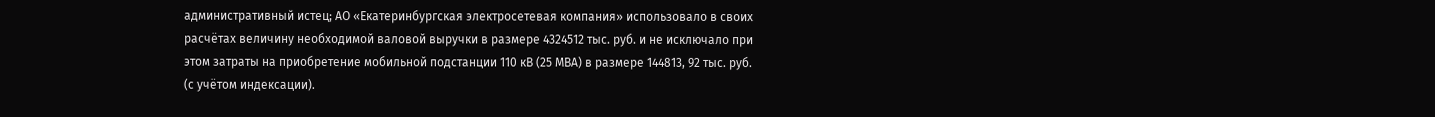административный истец; АО «Екатеринбургская электросетевая компания» использовало в своих расчётах величину необходимой валовой выручки в размере 4324512 тыс. руб. и не исключало при этом затраты на приобретение мобильной подстанции 110 кВ (25 МВА) в размере 144813, 92 тыс. руб. (с учётом индексации).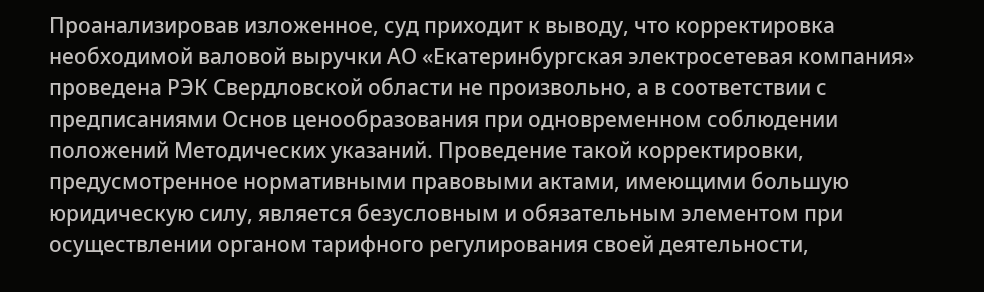Проанализировав изложенное, суд приходит к выводу, что корректировка необходимой валовой выручки АО «Екатеринбургская электросетевая компания» проведена РЭК Свердловской области не произвольно, а в соответствии с предписаниями Основ ценообразования при одновременном соблюдении положений Методических указаний. Проведение такой корректировки, предусмотренное нормативными правовыми актами, имеющими большую юридическую силу, является безусловным и обязательным элементом при осуществлении органом тарифного регулирования своей деятельности,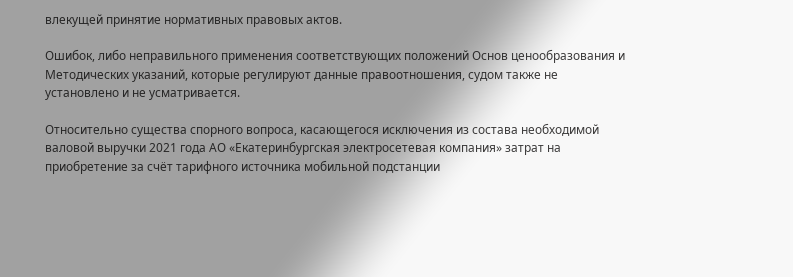влекущей принятие нормативных правовых актов.

Ошибок, либо неправильного применения соответствующих положений Основ ценообразования и Методических указаний, которые регулируют данные правоотношения, судом также не установлено и не усматривается.

Относительно существа спорного вопроса, касающегося исключения из состава необходимой валовой выручки 2021 года АО «Екатеринбургская электросетевая компания» затрат на приобретение за счёт тарифного источника мобильной подстанции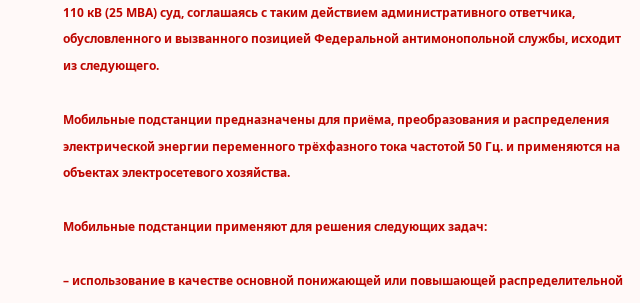110 кВ (25 МВА) суд, соглашаясь с таким действием административного ответчика, обусловленного и вызванного позицией Федеральной антимонопольной службы, исходит из следующего.

Мобильные подстанции предназначены для приёма, преобразования и распределения электрической энергии переменного трёхфазного тока частотой 50 Гц. и применяются на объектах электросетевого хозяйства.

Мобильные подстанции применяют для решения следующих задач:

– использование в качестве основной понижающей или повышающей распределительной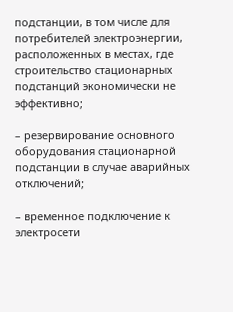подстанции, в том числе для потребителей электроэнергии, расположенных в местах, где строительство стационарных подстанций экономически не эффективно;

– резервирование основного оборудования стационарной подстанции в случае аварийных отключений;

– временное подключение к электросети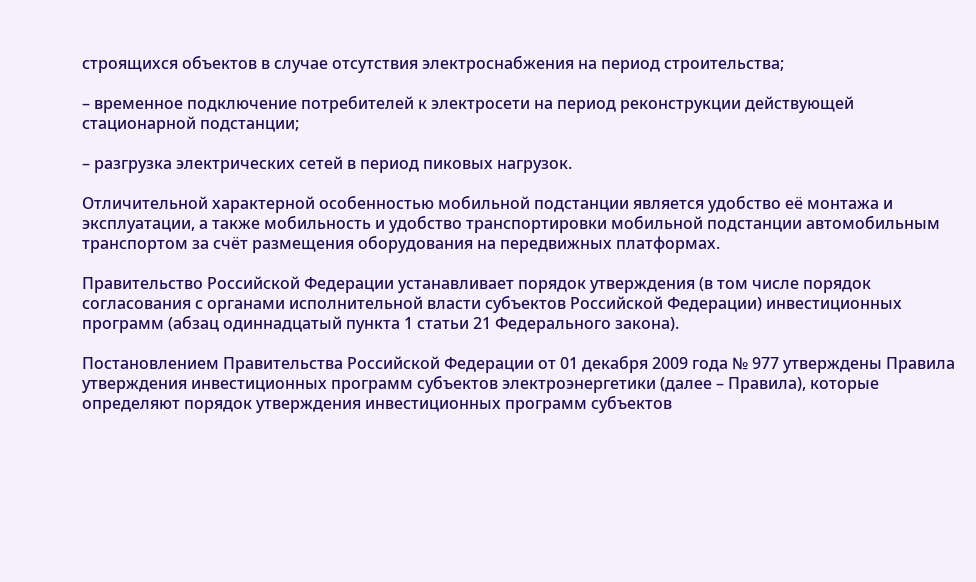строящихся объектов в случае отсутствия электроснабжения на период строительства;

– временное подключение потребителей к электросети на период реконструкции действующей стационарной подстанции;

– разгрузка электрических сетей в период пиковых нагрузок.

Отличительной характерной особенностью мобильной подстанции является удобство её монтажа и эксплуатации, а также мобильность и удобство транспортировки мобильной подстанции автомобильным транспортом за счёт размещения оборудования на передвижных платформах.

Правительство Российской Федерации устанавливает порядок утверждения (в том числе порядок согласования с органами исполнительной власти субъектов Российской Федерации) инвестиционных программ (абзац одиннадцатый пункта 1 статьи 21 Федерального закона).

Постановлением Правительства Российской Федерации от 01 декабря 2009 года № 977 утверждены Правила утверждения инвестиционных программ субъектов электроэнергетики (далее – Правила), которые определяют порядок утверждения инвестиционных программ субъектов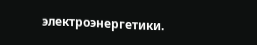электроэнергетики.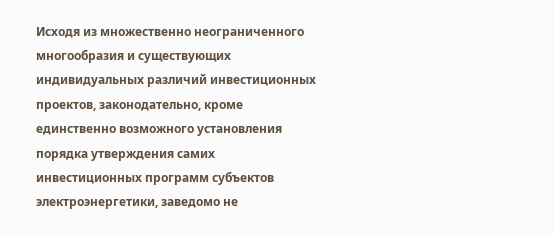Исходя из множественно неограниченного многообразия и существующих индивидуальных различий инвестиционных проектов, законодательно, кроме единственно возможного установления порядка утверждения самих инвестиционных программ субъектов электроэнергетики, заведомо не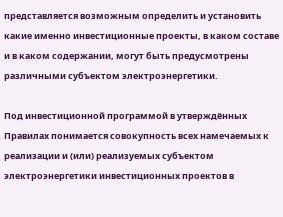представляется возможным определить и установить какие именно инвестиционные проекты, в каком составе и в каком содержании, могут быть предусмотрены различными субъектом электроэнергетики.

Под инвестиционной программой в утверждённых Правилах понимается совокупность всех намечаемых к реализации и (или) реализуемых субъектом электроэнергетики инвестиционных проектов в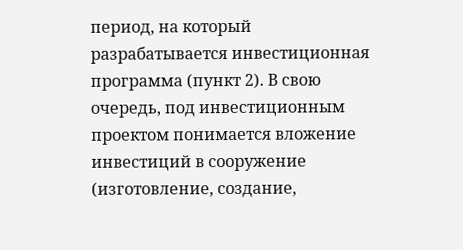период, на который разрабатывается инвестиционная программа (пункт 2). В свою очередь, под инвестиционным проектом понимается вложение инвестиций в сооружение (изготовление, создание,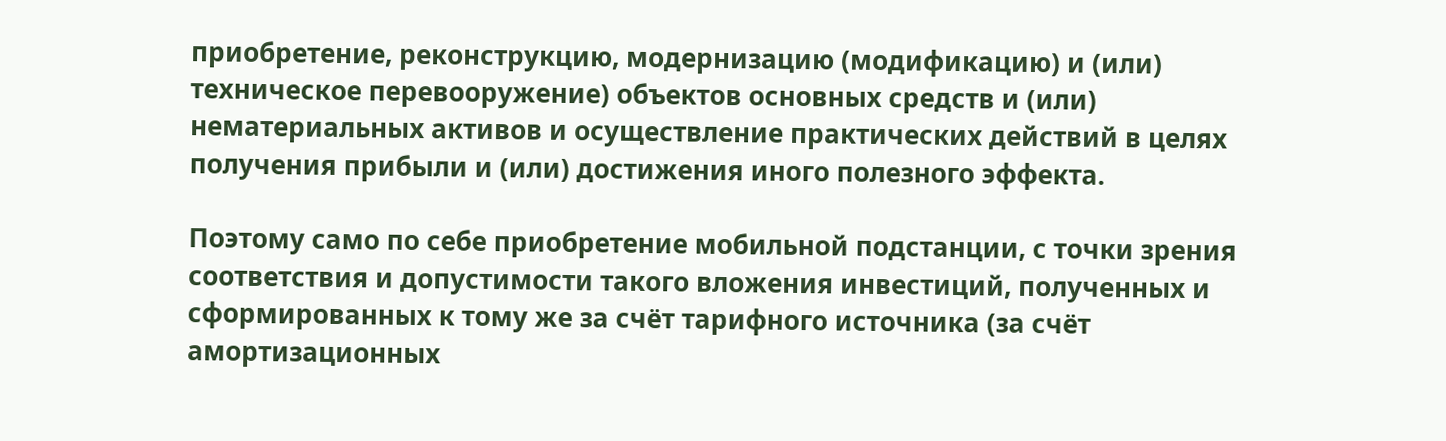приобретение, реконструкцию, модернизацию (модификацию) и (или) техническое перевооружение) объектов основных средств и (или) нематериальных активов и осуществление практических действий в целях получения прибыли и (или) достижения иного полезного эффекта.

Поэтому само по себе приобретение мобильной подстанции, с точки зрения соответствия и допустимости такого вложения инвестиций, полученных и сформированных к тому же за счёт тарифного источника (за счёт амортизационных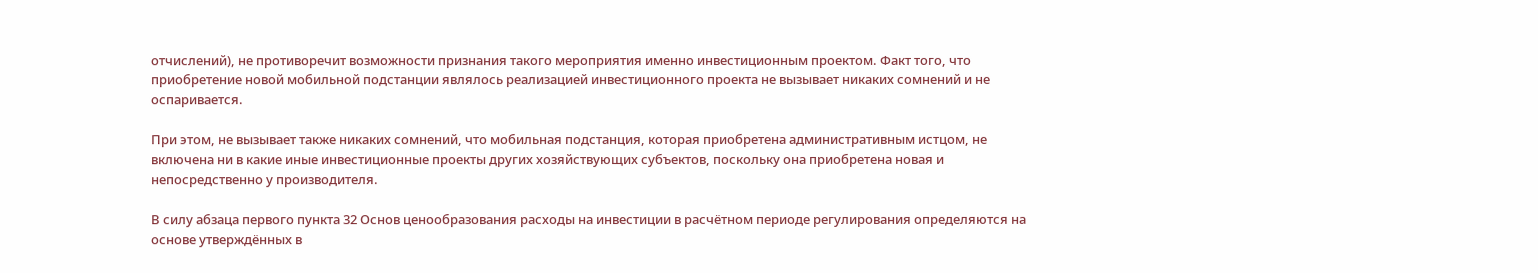отчислений), не противоречит возможности признания такого мероприятия именно инвестиционным проектом. Факт того, что приобретение новой мобильной подстанции являлось реализацией инвестиционного проекта не вызывает никаких сомнений и не оспаривается.

При этом, не вызывает также никаких сомнений, что мобильная подстанция, которая приобретена административным истцом, не включена ни в какие иные инвестиционные проекты других хозяйствующих субъектов, поскольку она приобретена новая и непосредственно у производителя.

В силу абзаца первого пункта 32 Основ ценообразования расходы на инвестиции в расчётном периоде регулирования определяются на основе утверждённых в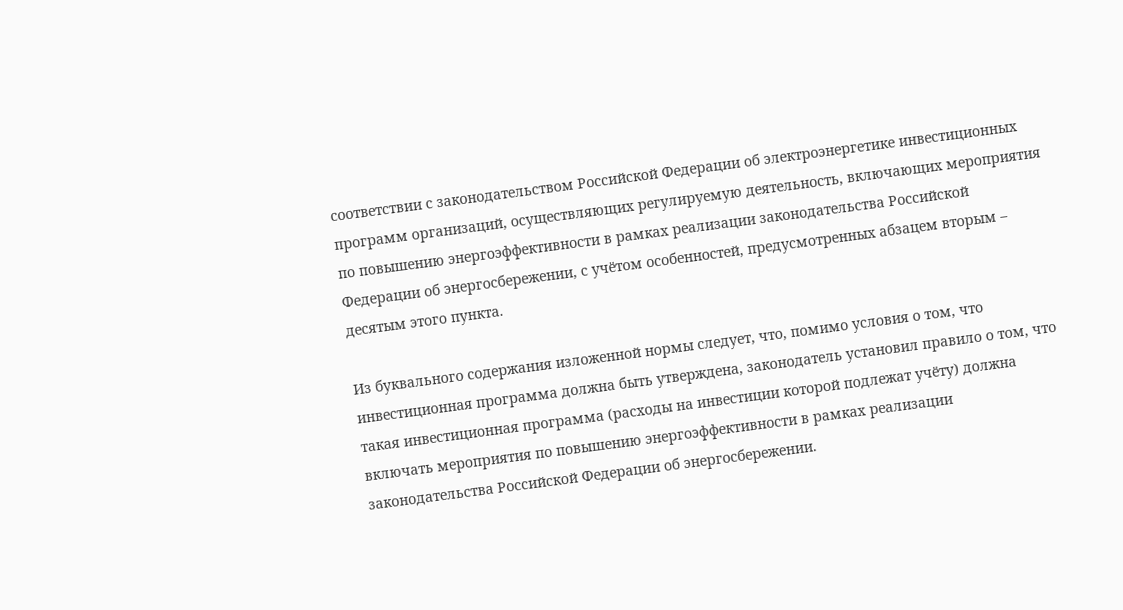соответствии с законодательством Российской Федерации об электроэнергетике инвестиционных программ организаций, осуществляющих регулируемую деятельность, включающих мероприятия по повышению энергоэффективности в рамках реализации законодательства Российской Федерации об энергосбережении, с учётом особенностей, предусмотренных абзацем вторым – десятым этого пункта.

Из буквального содержания изложенной нормы следует, что, помимо условия о том, что инвестиционная программа должна быть утверждена, законодатель установил правило о том, что такая инвестиционная программа (расходы на инвестиции которой подлежат учёту) должна включать мероприятия по повышению энергоэффективности в рамках реализации законодательства Российской Федерации об энергосбережении.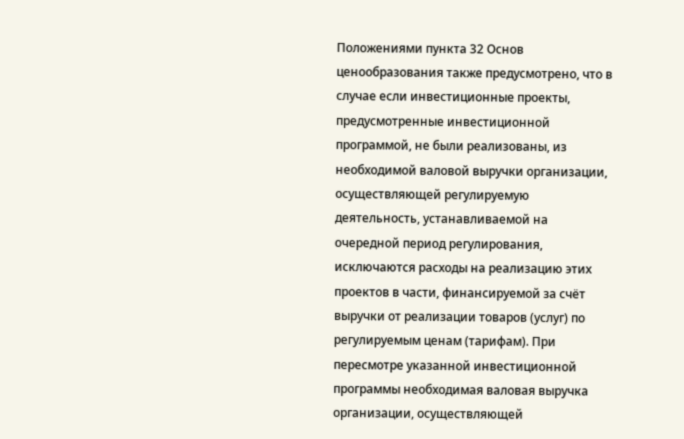Положениями пункта 32 Основ ценообразования также предусмотрено, что в случае если инвестиционные проекты, предусмотренные инвестиционной программой, не были реализованы, из необходимой валовой выручки организации, осуществляющей регулируемую деятельность, устанавливаемой на очередной период регулирования, исключаются расходы на реализацию этих проектов в части, финансируемой за счёт выручки от реализации товаров (услуг) по регулируемым ценам (тарифам). При пересмотре указанной инвестиционной программы необходимая валовая выручка организации, осуществляющей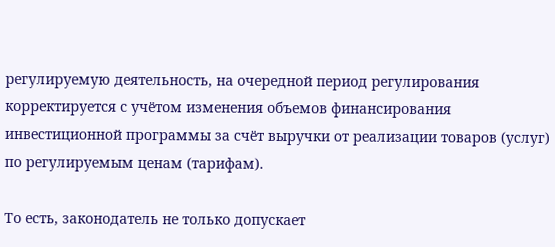регулируемую деятельность, на очередной период регулирования корректируется с учётом изменения объемов финансирования инвестиционной программы за счёт выручки от реализации товаров (услуг) по регулируемым ценам (тарифам).

То есть, законодатель не только допускает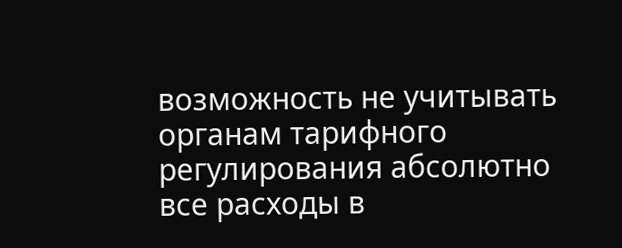возможность не учитывать органам тарифного регулирования абсолютно все расходы в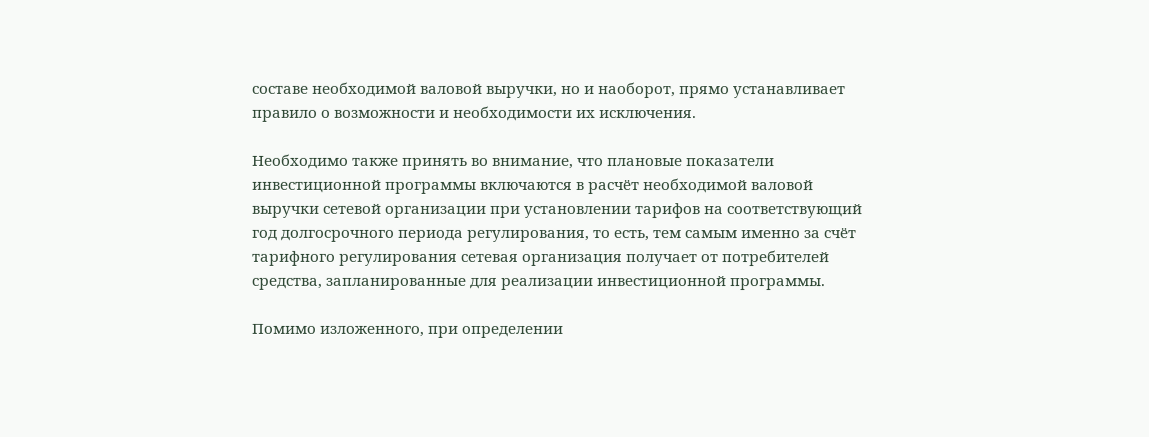составе необходимой валовой выручки, но и наоборот, прямо устанавливает правило о возможности и необходимости их исключения.

Необходимо также принять во внимание, что плановые показатели инвестиционной программы включаются в расчёт необходимой валовой выручки сетевой организации при установлении тарифов на соответствующий год долгосрочного периода регулирования, то есть, тем самым именно за счёт тарифного регулирования сетевая организация получает от потребителей средства, запланированные для реализации инвестиционной программы.

Помимо изложенного, при определении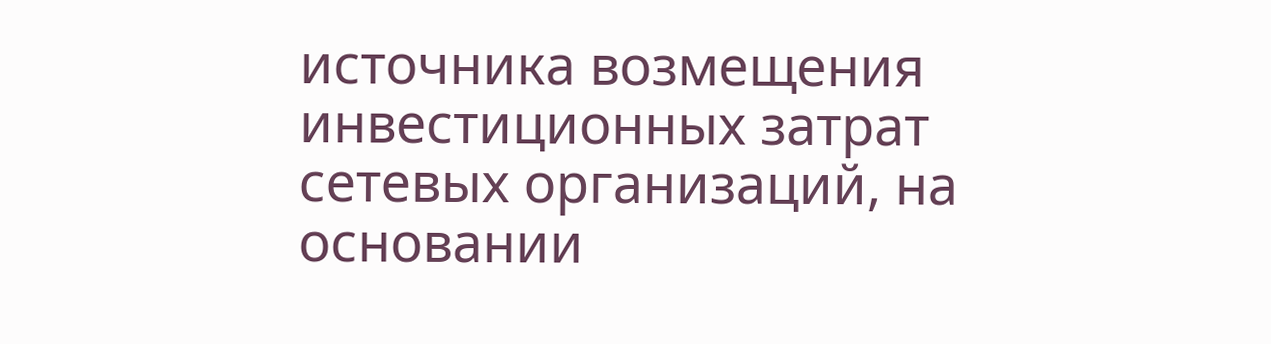источника возмещения инвестиционных затрат сетевых организаций, на основании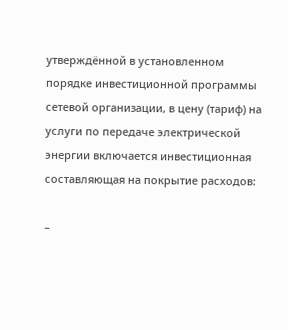утверждённой в установленном порядке инвестиционной программы сетевой организации, в цену (тариф) на услуги по передаче электрической энергии включается инвестиционная составляющая на покрытие расходов:

–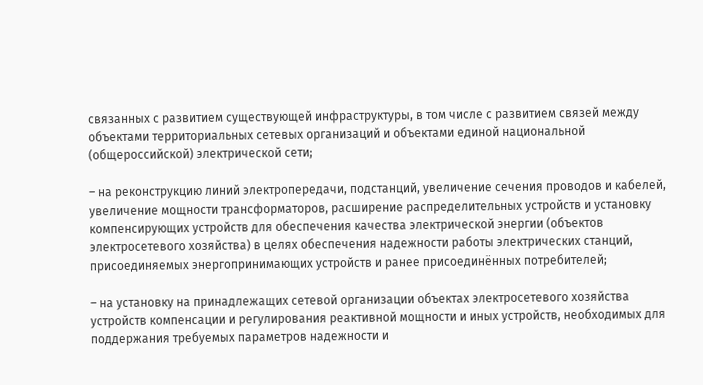связанных с развитием существующей инфраструктуры, в том числе с развитием связей между объектами территориальных сетевых организаций и объектами единой национальной (общероссийской) электрической сети;

– на реконструкцию линий электропередачи, подстанций, увеличение сечения проводов и кабелей, увеличение мощности трансформаторов, расширение распределительных устройств и установку компенсирующих устройств для обеспечения качества электрической энергии (объектов электросетевого хозяйства) в целях обеспечения надежности работы электрических станций, присоединяемых энергопринимающих устройств и ранее присоединённых потребителей;

– на установку на принадлежащих сетевой организации объектах электросетевого хозяйства устройств компенсации и регулирования реактивной мощности и иных устройств, необходимых для поддержания требуемых параметров надежности и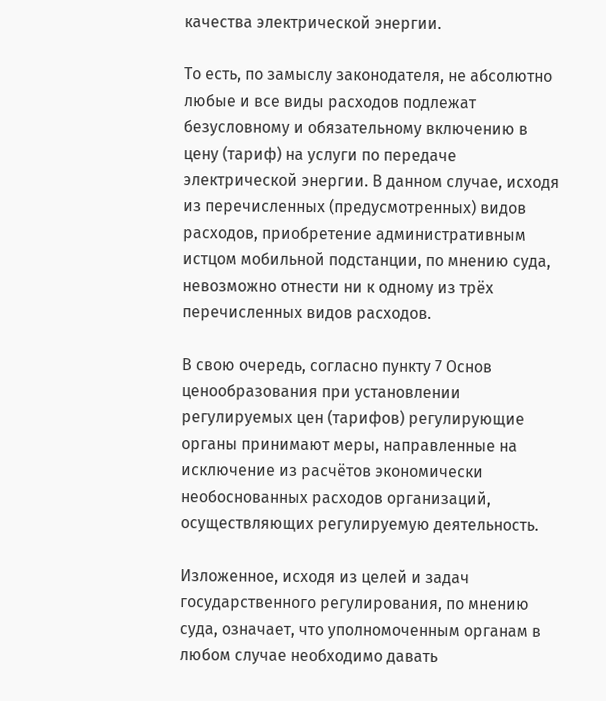качества электрической энергии.

То есть, по замыслу законодателя, не абсолютно любые и все виды расходов подлежат безусловному и обязательному включению в цену (тариф) на услуги по передаче электрической энергии. В данном случае, исходя из перечисленных (предусмотренных) видов расходов, приобретение административным истцом мобильной подстанции, по мнению суда, невозможно отнести ни к одному из трёх перечисленных видов расходов.

В свою очередь, согласно пункту 7 Основ ценообразования при установлении регулируемых цен (тарифов) регулирующие органы принимают меры, направленные на исключение из расчётов экономически необоснованных расходов организаций, осуществляющих регулируемую деятельность.

Изложенное, исходя из целей и задач государственного регулирования, по мнению суда, означает, что уполномоченным органам в любом случае необходимо давать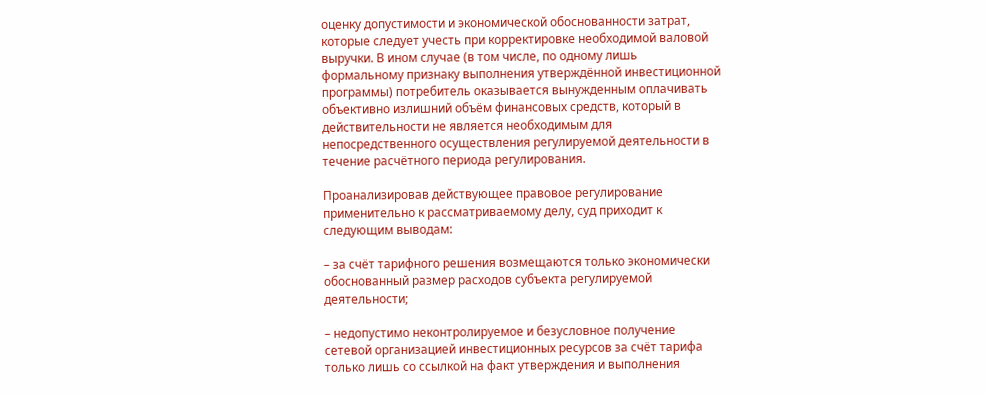оценку допустимости и экономической обоснованности затрат, которые следует учесть при корректировке необходимой валовой выручки. В ином случае (в том числе, по одному лишь формальному признаку выполнения утверждённой инвестиционной программы) потребитель оказывается вынужденным оплачивать объективно излишний объём финансовых средств, который в действительности не является необходимым для непосредственного осуществления регулируемой деятельности в течение расчётного периода регулирования.

Проанализировав действующее правовое регулирование применительно к рассматриваемому делу, суд приходит к следующим выводам:

– за счёт тарифного решения возмещаются только экономически обоснованный размер расходов субъекта регулируемой деятельности;

– недопустимо неконтролируемое и безусловное получение сетевой организацией инвестиционных ресурсов за счёт тарифа только лишь со ссылкой на факт утверждения и выполнения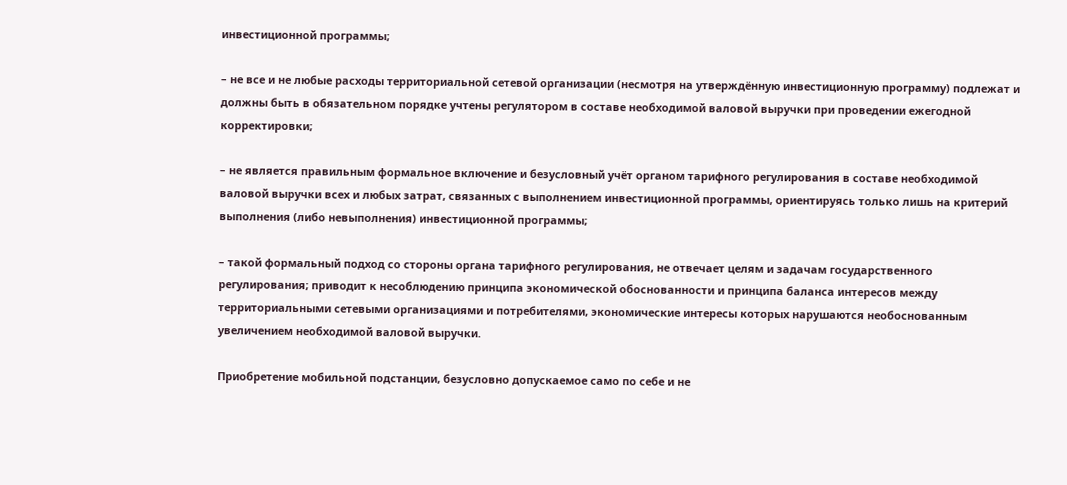инвестиционной программы;

– не все и не любые расходы территориальной сетевой организации (несмотря на утверждённую инвестиционную программу) подлежат и должны быть в обязательном порядке учтены регулятором в составе необходимой валовой выручки при проведении ежегодной корректировки;

– не является правильным формальное включение и безусловный учёт органом тарифного регулирования в составе необходимой валовой выручки всех и любых затрат, связанных с выполнением инвестиционной программы, ориентируясь только лишь на критерий выполнения (либо невыполнения) инвестиционной программы;

– такой формальный подход со стороны органа тарифного регулирования, не отвечает целям и задачам государственного регулирования; приводит к несоблюдению принципа экономической обоснованности и принципа баланса интересов между территориальными сетевыми организациями и потребителями, экономические интересы которых нарушаются необоснованным увеличением необходимой валовой выручки.

Приобретение мобильной подстанции, безусловно допускаемое само по себе и не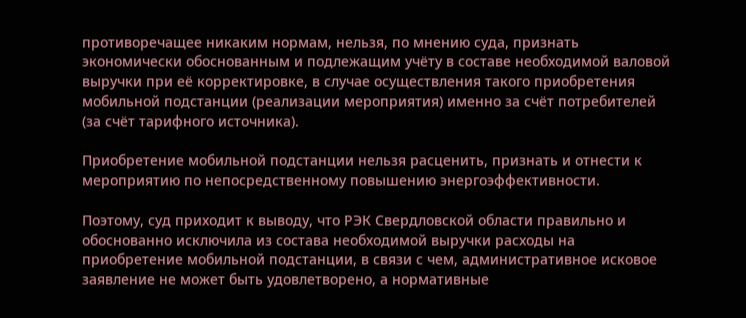противоречащее никаким нормам, нельзя, по мнению суда, признать экономически обоснованным и подлежащим учёту в составе необходимой валовой выручки при её корректировке, в случае осуществления такого приобретения мобильной подстанции (реализации мероприятия) именно за счёт потребителей (за счёт тарифного источника).

Приобретение мобильной подстанции нельзя расценить, признать и отнести к мероприятию по непосредственному повышению энергоэффективности.

Поэтому, суд приходит к выводу, что РЭК Свердловской области правильно и обоснованно исключила из состава необходимой выручки расходы на приобретение мобильной подстанции, в связи с чем, административное исковое заявление не может быть удовлетворено, а нормативные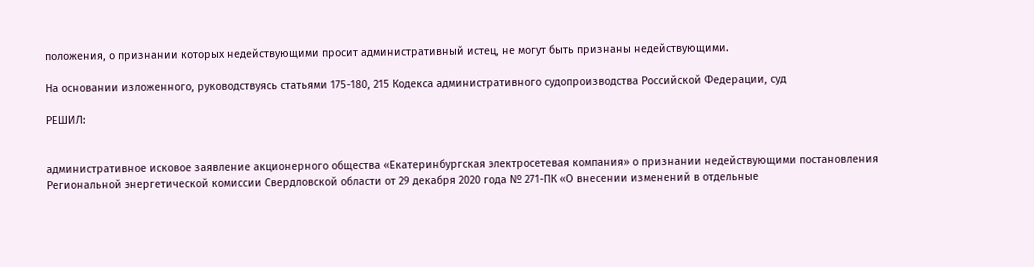положения, о признании которых недействующими просит административный истец, не могут быть признаны недействующими.

На основании изложенного, руководствуясь статьями 175-180, 215 Кодекса административного судопроизводства Российской Федерации, суд

РЕШИЛ:


административное исковое заявление акционерного общества «Екатеринбургская электросетевая компания» о признании недействующими постановления Региональной энергетической комиссии Свердловской области от 29 декабря 2020 года № 271-ПК «О внесении изменений в отдельные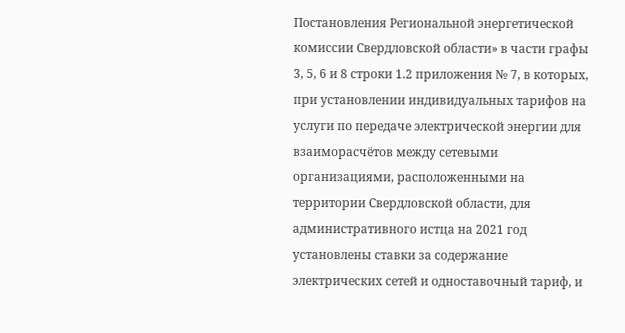Постановления Региональной энергетической комиссии Свердловской области» в части графы 3, 5, 6 и 8 строки 1.2 приложения № 7, в которых, при установлении индивидуальных тарифов на услуги по передаче электрической энергии для взаиморасчётов между сетевыми организациями, расположенными на территории Свердловской области, для административного истца на 2021 год установлены ставки за содержание электрических сетей и одноставочный тариф, и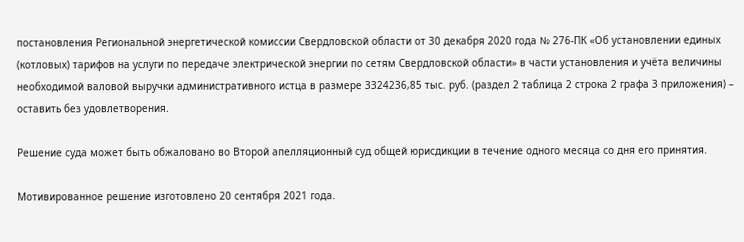постановления Региональной энергетической комиссии Свердловской области от 30 декабря 2020 года № 276-ПК «Об установлении единых (котловых) тарифов на услуги по передаче электрической энергии по сетям Свердловской области» в части установления и учёта величины необходимой валовой выручки административного истца в размере 3324236,85 тыс. руб. (раздел 2 таблица 2 строка 2 графа 3 приложения) – оставить без удовлетворения.

Решение суда может быть обжаловано во Второй апелляционный суд общей юрисдикции в течение одного месяца со дня его принятия.

Мотивированное решение изготовлено 20 сентября 2021 года.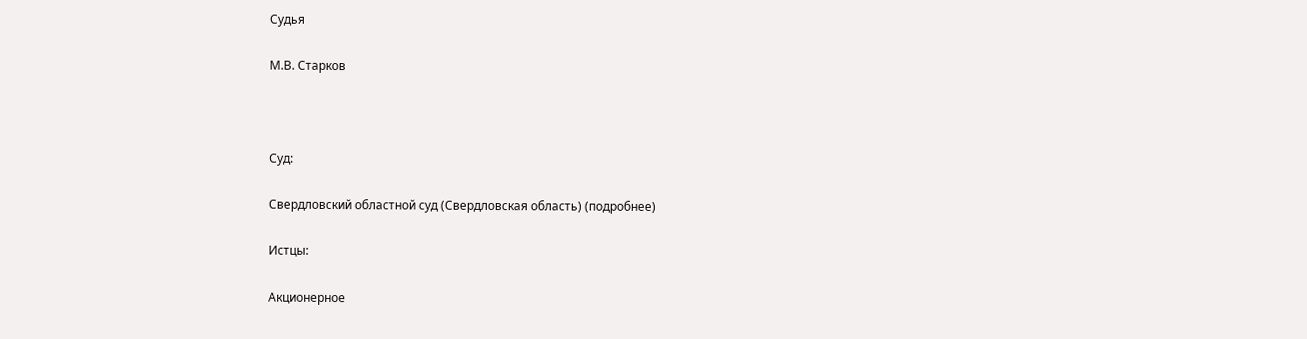Судья

М.В. Старков



Суд:

Свердловский областной суд (Свердловская область) (подробнее)

Истцы:

Акционерное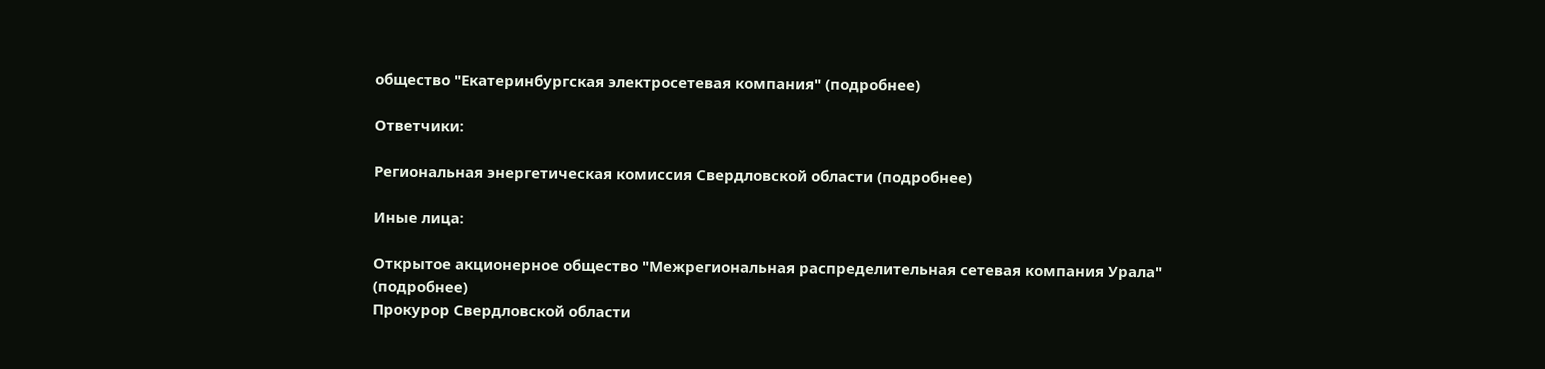общество "Екатеринбургская электросетевая компания" (подробнее)

Ответчики:

Региональная энергетическая комиссия Свердловской области (подробнее)

Иные лица:

Открытое акционерное общество "Межрегиональная распределительная сетевая компания Урала" (подробнее)
Прокурор Свердловской области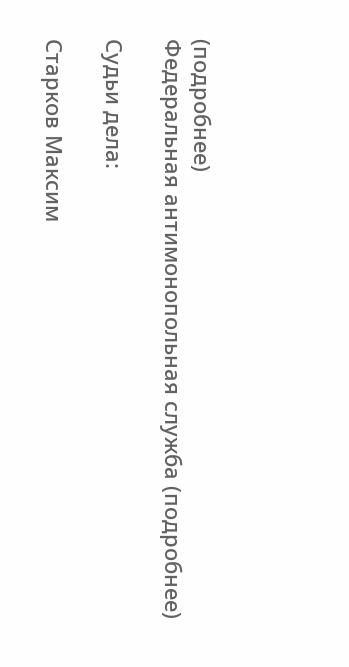(подробнее)
Федеральная антимонопольная служба (подробнее)

Судьи дела:

Старков Максим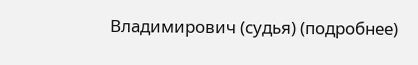Владимирович (судья) (подробнее)